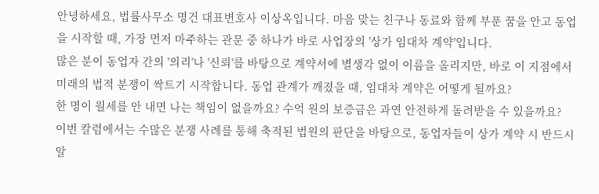안녕하세요, 법률사무소 명건 대표변호사 이상옥입니다. 마음 맞는 친구나 동료와 함께 부푼 꿈을 안고 동업을 시작할 때, 가장 먼저 마주하는 관문 중 하나가 바로 사업장의 '상가 임대차 계약'입니다.
많은 분이 동업자 간의 '의리'나 '신뢰'를 바탕으로 계약서에 별생각 없이 이름을 올리지만, 바로 이 지점에서 미래의 법적 분쟁이 싹트기 시작합니다. 동업 관계가 깨졌을 때, 임대차 계약은 어떻게 될까요?
한 명이 월세를 안 내면 나는 책임이 없을까요? 수억 원의 보증금은 과연 안전하게 돌려받을 수 있을까요?
이번 칼럼에서는 수많은 분쟁 사례를 통해 축적된 법원의 판단을 바탕으로, 동업자들이 상가 계약 시 반드시 알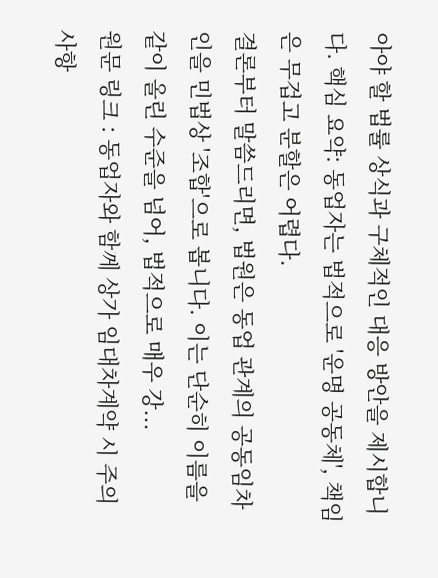아야 할 법률 상식과 구체적인 대응 방안을 제시합니다. 핵심 요약: 동업자는 법적으로 '운명 공동체', 책임은 무겁고 분할은 어렵다.
결론부터 말씀드리면, 법원은 동업 관계의 공동임차인을 민법상 '조합'으로 봅니다. 이는 단순히 이름을 같이 올린 수준을 넘어, 법적으로 매우 강...
원문 링크 : 동업자와 함께 상가 임대차계약 시 주의사항